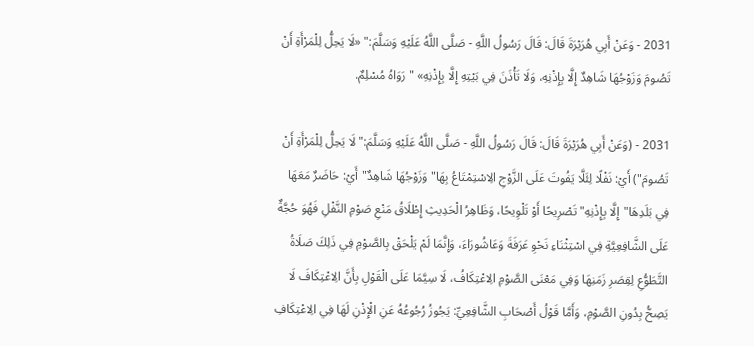2031 - وَعَنْ أَبِي هُرَيْرَةَ قَالَ: قَالَ رَسُولُ اللَّهِ - صَلَّى اللَّهُ عَلَيْهِ وَسَلَّمَ:" «لَا يَحِلُّ لِلْمَرْأَةِ أَنْ تَصُومَ وَزَوْجُهَا شَاهِدٌ إِلَّا بِإِذْنِهِ، وَلَا تَأْذَنَ فِي بَيْتِهِ إِلَّا بِإِذْنِهِ» "رَوَاهُ مُسْلِمٌ.

2031 - (وَعَنْ أَبِي هُرَيْرَةَ قَالَ: قَالَ رَسُولُ اللَّهِ - صَلَّى اللَّهُ عَلَيْهِ وَسَلَّمَ:"لَا يَحِلُّ لِلْمَرْأَةِ أَنْ تَصُومَ") أَيْ: نَفْلًا لِئَلَّا يَفُوتَ عَلَى الزَّوْجِ الِاسْتِمْتَاعُ بِهَا"وَزَوْجُهَا شَاهِدٌ"أَيْ: حَاضَرٌ مَعَهَا فِي بَلَدِهَا"إِلَّا بِإِذْنِهِ"تَصْرِيحًا أَوْ تَلْوِيحًا، وَظَاهِرُ الْحَدِيثِ إِطْلَاقُ مَنْعِ صَوْمِ النَّفْلِ فَهُوَ حُجَّةٌ عَلَى الشَّافِعِيَّةِ فِي اسْتِثْنَاءِ نَحْوِ عَرَفَةَ وَعَاشُورَاءَ، وَإِنَّمَا لَمْ يَلْحَقْ بِالصَّوْمِ فِي ذَلِكَ صَلَاةُ التَّطَوُّعِ لِقِصَرِ زَمَنِهَا وَفِي مَعْنَى الصَّوْمِ الِاعْتِكَافُ، لَا سِيَّمَا عَلَى الْقَوْلِ بِأَنَّ الِاعْتِكَافَ لَا يَصِحُّ بِدُونِ الصَّوْمِ، وَأَمَّا قَوْلُ أَصْحَابِ الشَّافِعِيِّ: يَجُوزُ رُجُوعُهُ عَنِ الْإِذْنِ لَهَا فِي الِاعْتِكَافِ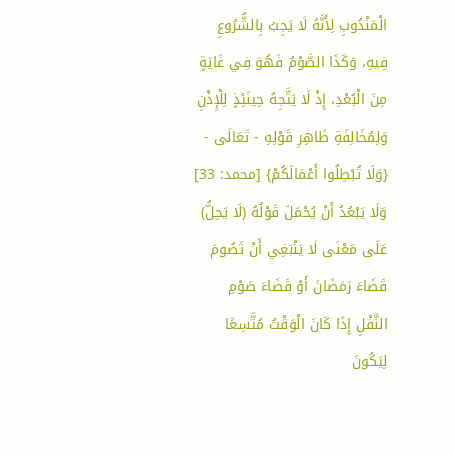الْمَنْدُوبِ لِأَنَّهُ لَا يَجِبُ بِالشُّرُوعِ فِيهِ، وَكَذَا الصَّوْمُ فَهُوَ فِي غَايَةٍ مِنَ الْبُعْدِ، إِذْ لَا يَتَّجِهُ حِينَئِذٍ لِلْإِذْنِ وَلِمُخَالِفَةِ ظَاهِرِ قَوْلِهِ - تَعَالَى - {وَلَا تُبْطِلُوا أَعْمَالَكُمْ} [محمد: 33] وَلَا يَبْعُدُ أَنْ يُحْمَلَ قَوْلُهُ (لَا يَحِلُّ) عَلَى مَعْنَى لَا يَنْبَغِي أَنْ تَصُومَ قَضَاءَ رَمَضَانَ أَوْ قَضَاءَ صَوْمِ النَّفْلِ إِذَا كَانَ الْوَقْتُ مُتَّسِعًا لِيَكُونَ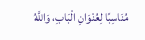مُنَاسِبًا لِعُنْوَانِ الْبَابِ، وَاللَّهُ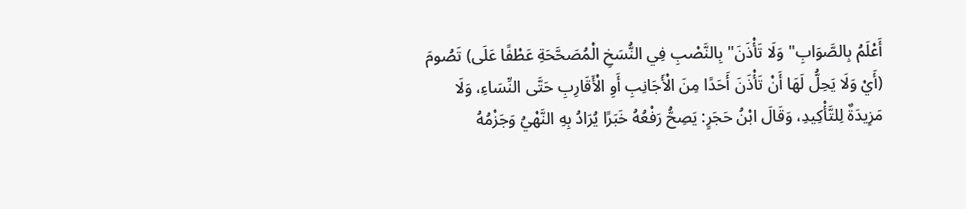أَعْلَمُ بِالصَّوَابِ"وَلَا تَأْذَنَ"بِالنَّصْبِ فِي النُّسَخِ الْمُصَحَّحَةِ عَطْفًا عَلَى) تَصُومَ (أَيْ وَلَا يَحِلُّ لَهَا أَنْ تَأْذَنَ أَحَدًا مِنَ الْأَجَانِبِ أَوِ الْأَقَارِبِ حَتَّى النِّسَاءِ، وَلَا مَزِيدَةٌ لِلتَّأْكِيدِ، وَقَالَ ابْنُ حَجَرٍ: يَصِحُّ رَفْعُهُ خَبَرًا يُرَادُ بِهِ النَّهْيُ وَجَزْمُهُ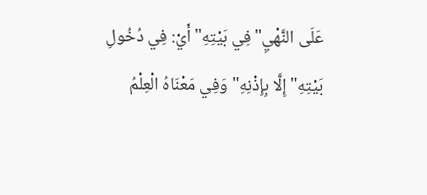عَلَى النَّهْيِ"فِي بَيْتِهِ"أَيْ: فِي دُخُولِ بَيْتِهِ"إِلَّا بِإِذْنِهِ"وَفِي مَعْنَاهُ الْعِلْمُ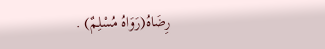رِضَاهُ(رَوَاهُ مُسْلِمٌ) .